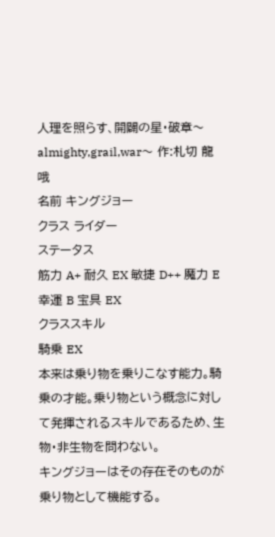人理を照らす、開闢の星・破章〜almighty,grail,war〜 作:札切 龍哦
名前 キングジョー
クラス ライダー
ステータス
筋力 A+ 耐久 EX 敏捷 D++ 魔力 E 幸運 B 宝具 EX
クラススキル
騎乗 EX
本来は乗り物を乗りこなす能力。騎乗の才能。乗り物という概念に対して発揮されるスキルであるため、生物・非生物を問わない。
キングジョーはその存在そのものが乗り物として機能する。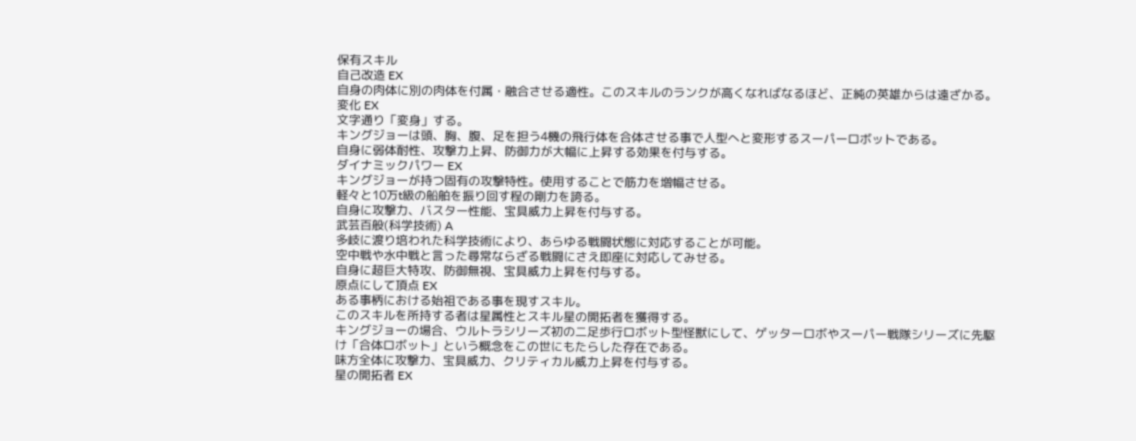保有スキル
自己改造 EX
自身の肉体に別の肉体を付属・融合させる適性。このスキルのランクが高くなればなるほど、正純の英雄からは遠ざかる。
変化 EX
文字通り「変身」する。
キングジョーは頭、胸、腹、足を担う4機の飛行体を合体させる事で人型へと変形するスーパーロボットである。
自身に弱体耐性、攻撃力上昇、防御力が大幅に上昇する効果を付与する。
ダイナミックパワー EX
キングジョーが持つ固有の攻撃特性。使用することで筋力を増幅させる。
軽々と10万t級の船舶を振り回す程の剛力を誇る。
自身に攻撃力、バスター性能、宝具威力上昇を付与する。
武芸百般(科学技術) A
多岐に渡り培われた科学技術により、あらゆる戦闘状態に対応することが可能。
空中戦や水中戦と言った尋常ならざる戦闘にさえ即座に対応してみせる。
自身に超巨大特攻、防御無視、宝具威力上昇を付与する。
原点にして頂点 EX
ある事柄における始祖である事を現すスキル。
このスキルを所持する者は星属性とスキル星の開拓者を獲得する。
キングジョーの場合、ウルトラシリーズ初の二足歩行ロボット型怪獣にして、ゲッターロボやスーパー戦隊シリーズに先駆け「合体ロボット」という概念をこの世にもたらした存在である。
味方全体に攻撃力、宝具威力、クリティカル威力上昇を付与する。
星の開拓者 EX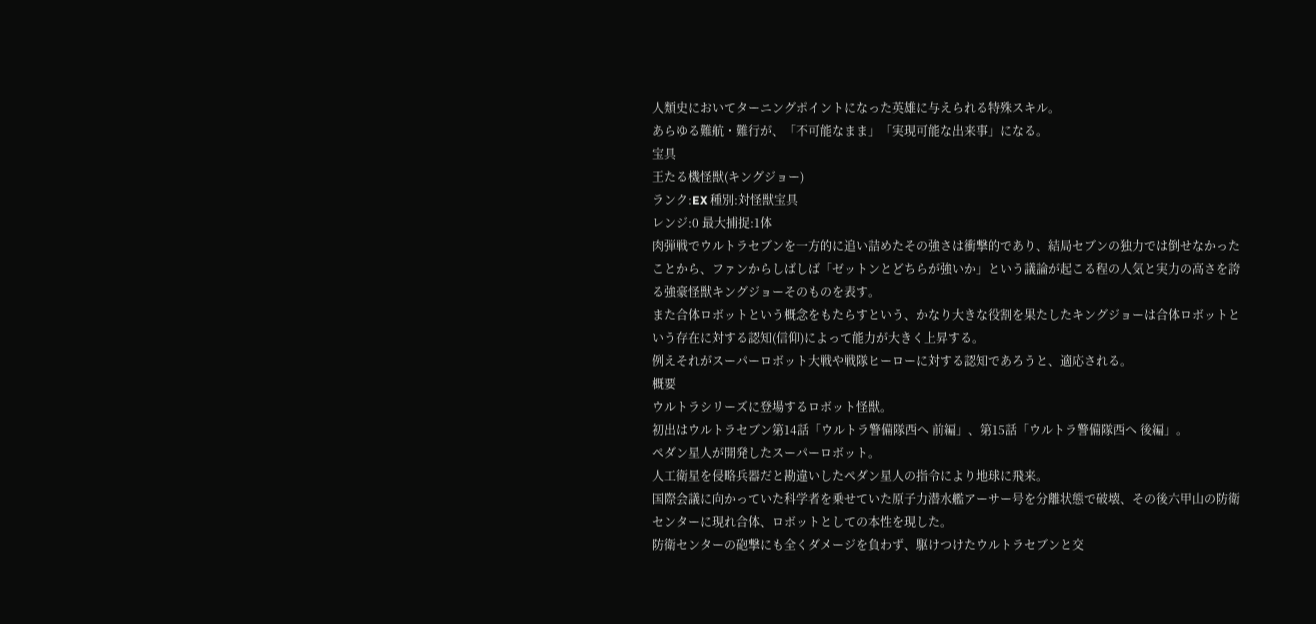人類史においてターニングポイントになった英雄に与えられる特殊スキル。
あらゆる難航・難行が、「不可能なまま」「実現可能な出来事」になる。
宝具
王たる機怪獣(キングジョー)
ランク:EX 種別:対怪獣宝具
レンジ:0 最大捕捉:1体
肉弾戦でウルトラセブンを一方的に追い詰めたその強さは衝撃的であり、結局セブンの独力では倒せなかったことから、ファンからしばしば「ゼットンとどちらが強いか」という議論が起こる程の人気と実力の高さを誇る強豪怪獣キングジョーそのものを表す。
また合体ロボットという概念をもたらすという、かなり大きな役割を果たしたキングジョーは合体ロボットという存在に対する認知(信仰)によって能力が大きく上昇する。
例えそれがスーパーロボット大戦や戦隊ヒーローに対する認知であろうと、適応される。
概要
ウルトラシリーズに登場するロボット怪獣。
初出はウルトラセブン第14話「ウルトラ警備隊西へ 前編」、第15話「ウルトラ警備隊西へ 後編」。
ペダン星人が開発したスーパーロボット。
人工衛星を侵略兵器だと勘違いしたペダン星人の指令により地球に飛来。
国際会議に向かっていた科学者を乗せていた原子力潜水艦アーサー号を分離状態で破壊、その後六甲山の防衛センターに現れ合体、ロボットとしての本性を現した。
防衛センターの砲撃にも全くダメージを負わず、駆けつけたウルトラセブンと交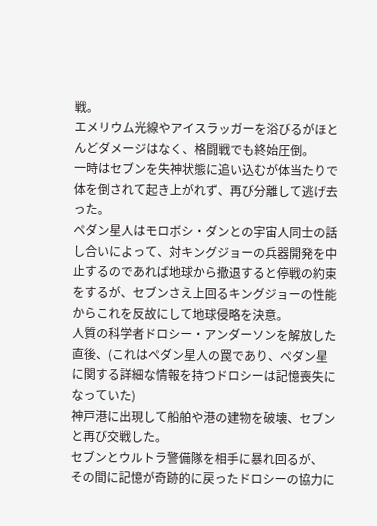戦。
エメリウム光線やアイスラッガーを浴びるがほとんどダメージはなく、格闘戦でも終始圧倒。
一時はセブンを失神状態に追い込むが体当たりで体を倒されて起き上がれず、再び分離して逃げ去った。
ペダン星人はモロボシ・ダンとの宇宙人同士の話し合いによって、対キングジョーの兵器開発を中止するのであれば地球から撤退すると停戦の約束をするが、セブンさえ上回るキングジョーの性能からこれを反故にして地球侵略を決意。
人質の科学者ドロシー・アンダーソンを解放した直後、(これはペダン星人の罠であり、ペダン星に関する詳細な情報を持つドロシーは記憶喪失になっていた)
神戸港に出現して船舶や港の建物を破壊、セブンと再び交戦した。
セブンとウルトラ警備隊を相手に暴れ回るが、
その間に記憶が奇跡的に戻ったドロシーの協力に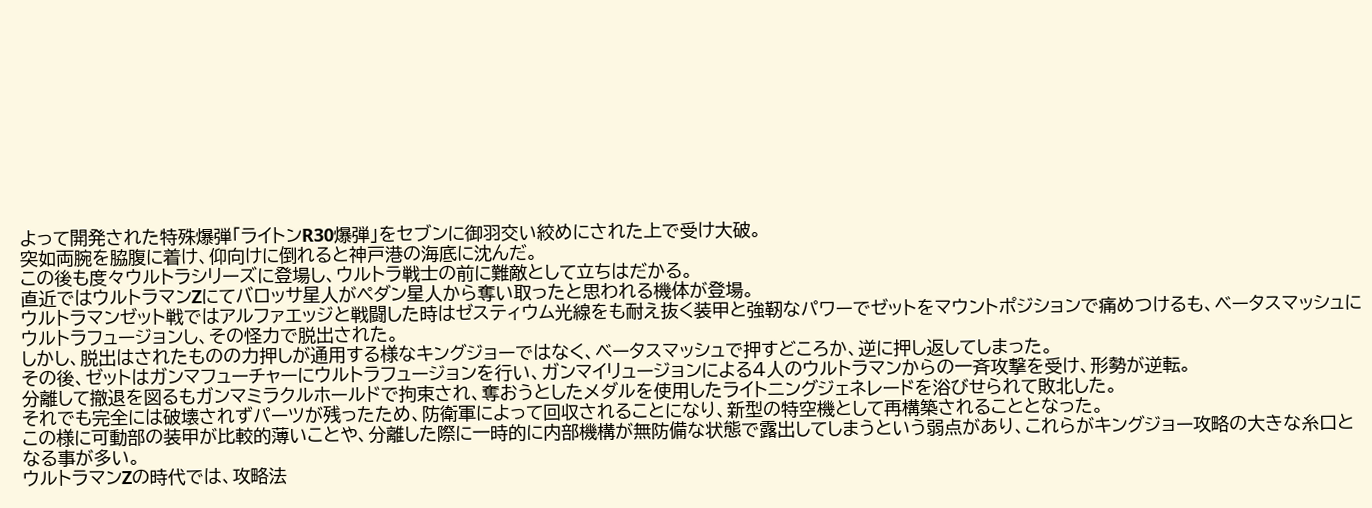よって開発された特殊爆弾「ライトンR30爆弾」をセブンに御羽交い絞めにされた上で受け大破。
突如両腕を脇腹に着け、仰向けに倒れると神戸港の海底に沈んだ。
この後も度々ウルトラシリーズに登場し、ウルトラ戦士の前に難敵として立ちはだかる。
直近ではウルトラマンZにてバロッサ星人がペダン星人から奪い取ったと思われる機体が登場。
ウルトラマンゼット戦ではアルファエッジと戦闘した時はゼスティウム光線をも耐え抜く装甲と強靭なパワーでゼットをマウントポジションで痛めつけるも、ベータスマッシュにウルトラフュージョンし、その怪力で脱出された。
しかし、脱出はされたものの力押しが通用する様なキングジョーではなく、ベータスマッシュで押すどころか、逆に押し返してしまった。
その後、ゼットはガンマフューチャーにウルトラフュージョンを行い、ガンマイリュージョンによる4人のウルトラマンからの一斉攻撃を受け、形勢が逆転。
分離して撤退を図るもガンマミラクルホールドで拘束され、奪おうとしたメダルを使用したライトニングジェネレードを浴びせられて敗北した。
それでも完全には破壊されずパーツが残ったため、防衛軍によって回収されることになり、新型の特空機として再構築されることとなった。
この様に可動部の装甲が比較的薄いことや、分離した際に一時的に内部機構が無防備な状態で露出してしまうという弱点があり、これらがキングジョー攻略の大きな糸口となる事が多い。
ウルトラマンZの時代では、攻略法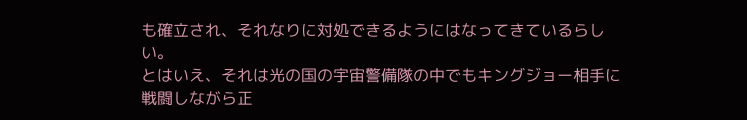も確立され、それなりに対処できるようにはなってきているらしい。
とはいえ、それは光の国の宇宙警備隊の中でもキングジョー相手に戦闘しながら正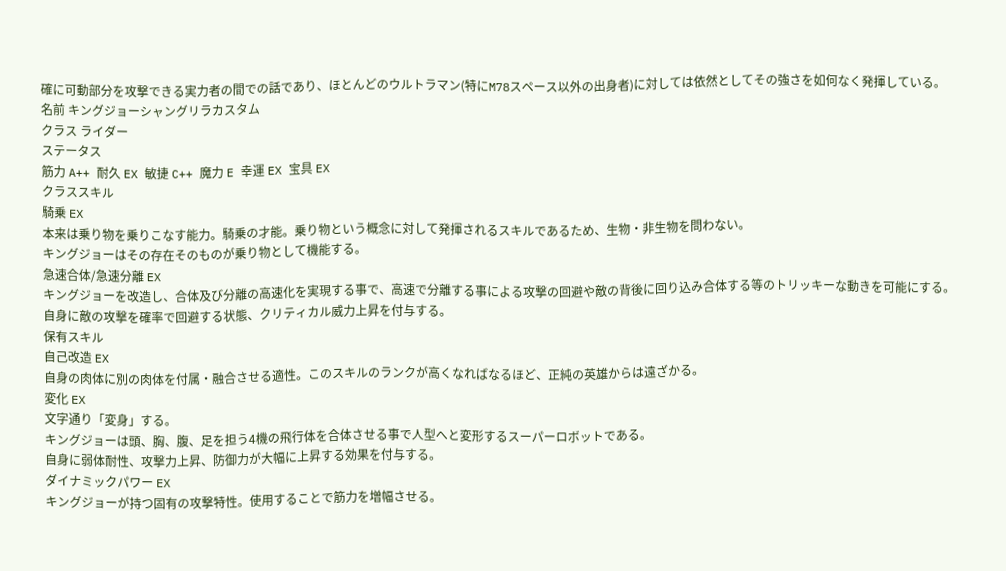確に可動部分を攻撃できる実力者の間での話であり、ほとんどのウルトラマン(特にM78スペース以外の出身者)に対しては依然としてその強さを如何なく発揮している。
名前 キングジョーシャングリラカスタム
クラス ライダー
ステータス
筋力 A++ 耐久 EX 敏捷 C++ 魔力 E 幸運 EX 宝具 EX
クラススキル
騎乗 EX
本来は乗り物を乗りこなす能力。騎乗の才能。乗り物という概念に対して発揮されるスキルであるため、生物・非生物を問わない。
キングジョーはその存在そのものが乗り物として機能する。
急速合体/急速分離 EX
キングジョーを改造し、合体及び分離の高速化を実現する事で、高速で分離する事による攻撃の回避や敵の背後に回り込み合体する等のトリッキーな動きを可能にする。
自身に敵の攻撃を確率で回避する状態、クリティカル威力上昇を付与する。
保有スキル
自己改造 EX
自身の肉体に別の肉体を付属・融合させる適性。このスキルのランクが高くなればなるほど、正純の英雄からは遠ざかる。
変化 EX
文字通り「変身」する。
キングジョーは頭、胸、腹、足を担う4機の飛行体を合体させる事で人型へと変形するスーパーロボットである。
自身に弱体耐性、攻撃力上昇、防御力が大幅に上昇する効果を付与する。
ダイナミックパワー EX
キングジョーが持つ固有の攻撃特性。使用することで筋力を増幅させる。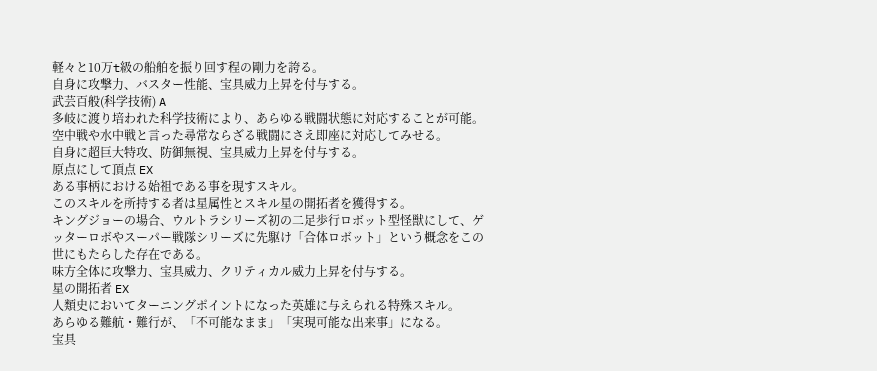軽々と10万t級の船舶を振り回す程の剛力を誇る。
自身に攻撃力、バスター性能、宝具威力上昇を付与する。
武芸百般(科学技術) A
多岐に渡り培われた科学技術により、あらゆる戦闘状態に対応することが可能。
空中戦や水中戦と言った尋常ならざる戦闘にさえ即座に対応してみせる。
自身に超巨大特攻、防御無視、宝具威力上昇を付与する。
原点にして頂点 EX
ある事柄における始祖である事を現すスキル。
このスキルを所持する者は星属性とスキル星の開拓者を獲得する。
キングジョーの場合、ウルトラシリーズ初の二足歩行ロボット型怪獣にして、ゲッターロボやスーパー戦隊シリーズに先駆け「合体ロボット」という概念をこの世にもたらした存在である。
味方全体に攻撃力、宝具威力、クリティカル威力上昇を付与する。
星の開拓者 EX
人類史においてターニングポイントになった英雄に与えられる特殊スキル。
あらゆる難航・難行が、「不可能なまま」「実現可能な出来事」になる。
宝具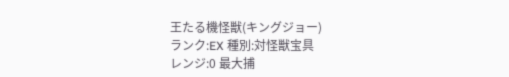王たる機怪獣(キングジョー)
ランク:EX 種別:対怪獣宝具
レンジ:0 最大捕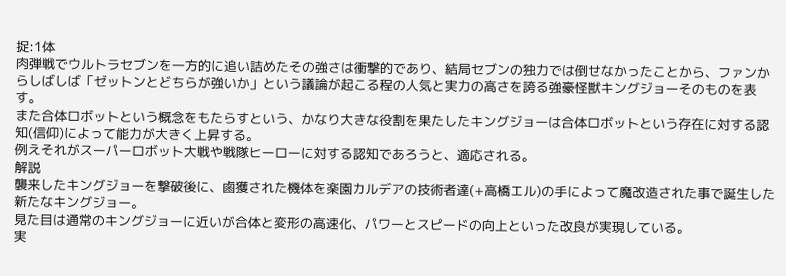捉:1体
肉弾戦でウルトラセブンを一方的に追い詰めたその強さは衝撃的であり、結局セブンの独力では倒せなかったことから、ファンからしばしば「ゼットンとどちらが強いか」という議論が起こる程の人気と実力の高さを誇る強豪怪獣キングジョーそのものを表す。
また合体ロボットという概念をもたらすという、かなり大きな役割を果たしたキングジョーは合体ロボットという存在に対する認知(信仰)によって能力が大きく上昇する。
例えそれがスーパーロボット大戦や戦隊ヒーローに対する認知であろうと、適応される。
解説
襲来したキングジョーを撃破後に、鹵獲された機体を楽園カルデアの技術者達(+高橋エル)の手によって魔改造された事で誕生した新たなキングジョー。
見た目は通常のキングジョーに近いが合体と変形の高速化、パワーとスピードの向上といった改良が実現している。
実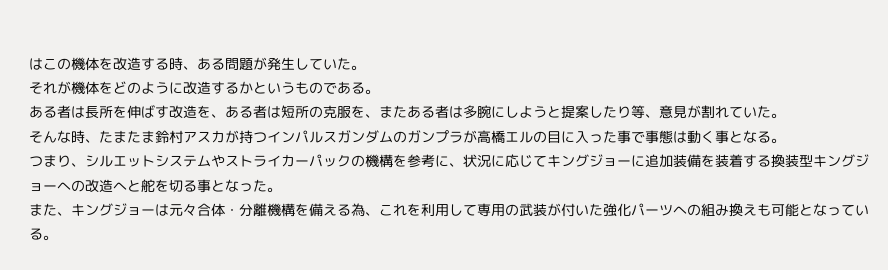はこの機体を改造する時、ある問題が発生していた。
それが機体をどのように改造するかというものである。
ある者は長所を伸ばす改造を、ある者は短所の克服を、またある者は多腕にしようと提案したり等、意見が割れていた。
そんな時、たまたま鈴村アスカが持つインパルスガンダムのガンプラが高橋エルの目に入った事で事態は動く事となる。
つまり、シルエットシステムやストライカーパックの機構を参考に、状況に応じてキングジョーに追加装備を装着する換装型キングジョーへの改造へと舵を切る事となった。
また、キングジョーは元々合体・分離機構を備える為、これを利用して専用の武装が付いた強化パーツへの組み換えも可能となっている。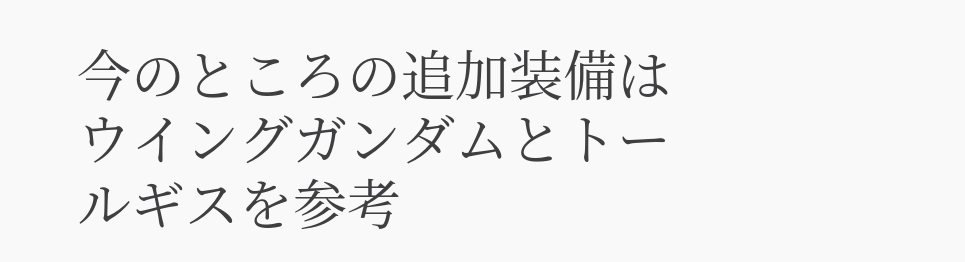今のところの追加装備はウイングガンダムとトールギスを参考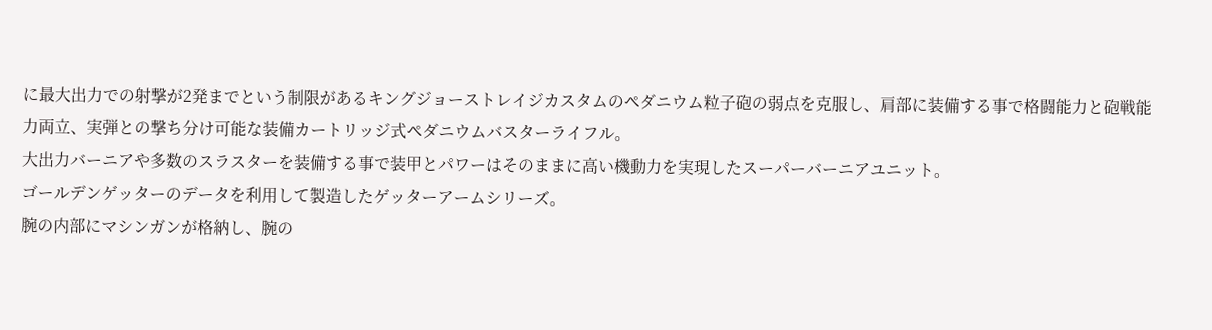に最大出力での射撃が2発までという制限があるキングジョーストレイジカスタムのペダニウム粒子砲の弱点を克服し、肩部に装備する事で格闘能力と砲戦能力両立、実弾との撃ち分け可能な装備カートリッジ式ペダニウムバスターライフル。
大出力バーニアや多数のスラスターを装備する事で装甲とパワーはそのままに高い機動力を実現したスーパーバーニアユニット。
ゴールデンゲッターのデータを利用して製造したゲッターアームシリーズ。
腕の内部にマシンガンが格納し、腕の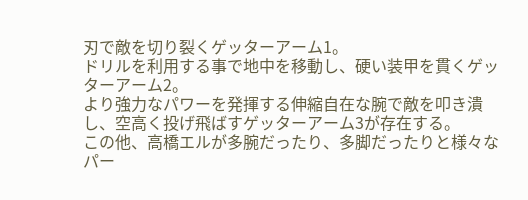刃で敵を切り裂くゲッターアーム1。
ドリルを利用する事で地中を移動し、硬い装甲を貫くゲッターアーム2。
より強力なパワーを発揮する伸縮自在な腕で敵を叩き潰し、空高く投げ飛ばすゲッターアーム3が存在する。
この他、高橋エルが多腕だったり、多脚だったりと様々なパー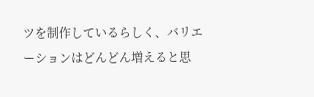ツを制作しているらしく、バリエーションはどんどん増えると思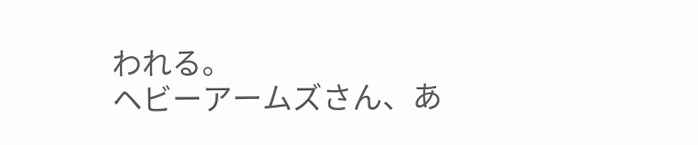われる。
ヘビーアームズさん、あ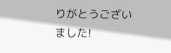りがとうございました!